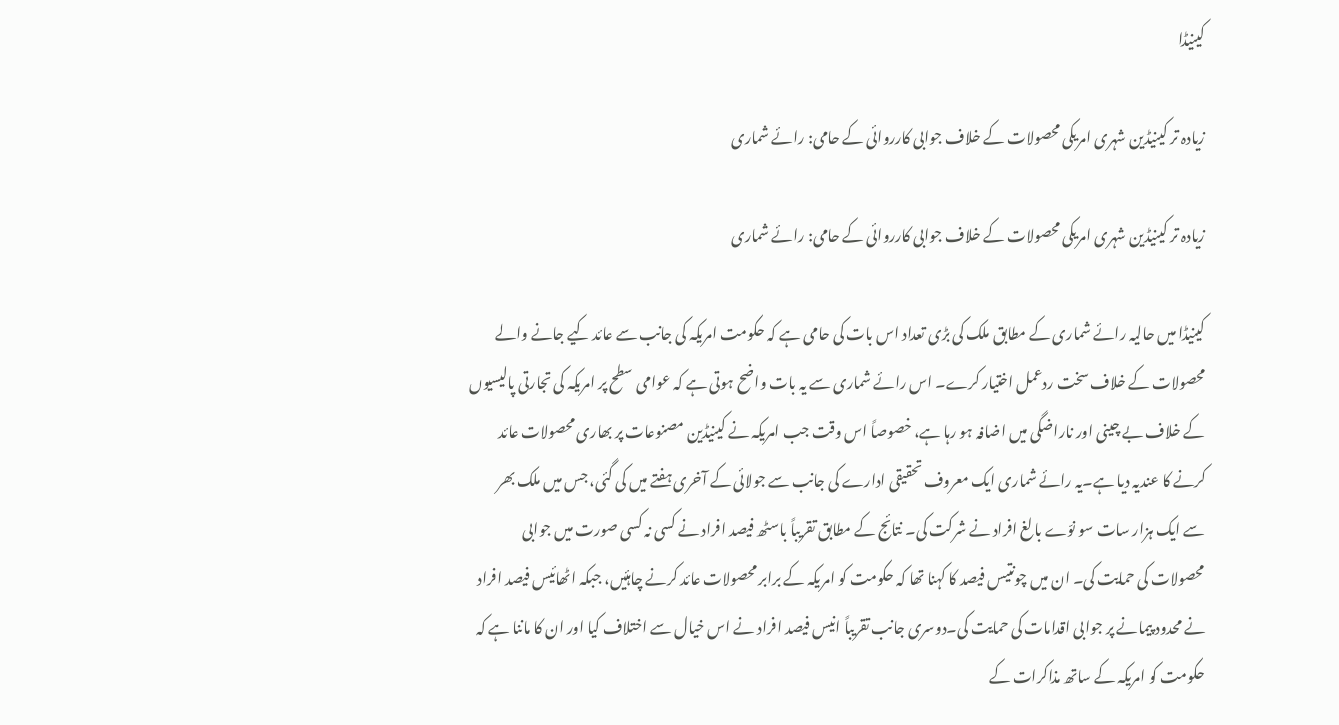کینیڈا

زیادہ تر کینیڈین شہری امریکی محصولات کے خلاف جوابی کارروائی کے حامی: رائے شماری

زیادہ تر کینیڈین شہری امریکی محصولات کے خلاف جوابی کارروائی کے حامی: رائے شماری

کینیڈا میں حالیہ رائے شماری کے مطابق ملک کی بڑی تعداد اس بات کی حامی ہے کہ حکومت امریکہ کی جانب سے عائد کیے جانے والے محصولات کے خلاف سخت ردعمل اختیار کرے۔ اس رائے شماری سے یہ بات واضح ہوتی ہے کہ عوامی سطح پر امریکہ کی تجارتی پالیسیوں کے خلاف بے چینی اور ناراضگی میں اضافہ ہو رہا ہے، خصوصاً اس وقت جب امریکہ نے کینیڈین مصنوعات پر بھاری محصولات عائد کرنے کا عندیہ دیا ہے۔یہ رائے شماری ایک معروف تحقیقی ادارے کی جانب سے جولائی کے آخری ہفتے میں کی گئی، جس میں ملک بھر سے ایک ہزار سات سو نوّے بالغ افراد نے شرکت کی۔ نتائج کے مطابق تقریباً باسٹھ فیصد افراد نے کسی نہ کسی صورت میں جوابی محصولات کی حمایت کی۔ ان میں چونتیس فیصد کا کہنا تھا کہ حکومت کو امریکہ کے برابر محصولات عائد کرنے چاہئیں، جبکہ اٹھائیس فیصد افراد نے محدود پیمانے پر جوابی اقدامات کی حمایت کی۔دوسری جانب تقریباً انیس فیصد افراد نے اس خیال سے اختلاف کیا اور ان کا ماننا ہے کہ حکومت کو امریکہ کے ساتھ مذاکرات کے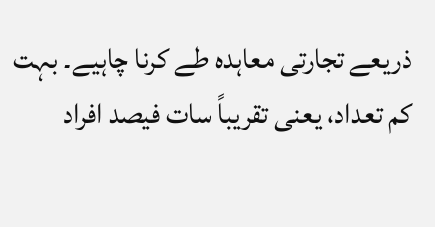ذریعے تجارتی معاہدہ طے کرنا چاہیے۔ بہت کم تعداد، یعنی تقریباً سات فیصد افراد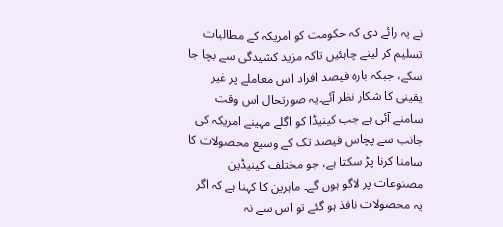نے یہ رائے دی کہ حکومت کو امریکہ کے مطالبات تسلیم کر لینے چاہئیں تاکہ مزید کشیدگی سے بچا جا سکے، جبکہ بارہ فیصد افراد اس معاملے پر غیر یقینی کا شکار نظر آئے۔یہ صورتحال اس وقت سامنے آئی ہے جب کینیڈا کو اگلے مہینے امریکہ کی جانب سے پچاس فیصد تک کے وسیع محصولات کا سامنا کرنا پڑ سکتا ہے، جو مختلف کینیڈین مصنوعات پر لاگو ہوں گے۔ ماہرین کا کہنا ہے کہ اگر یہ محصولات نافذ ہو گئے تو اس سے نہ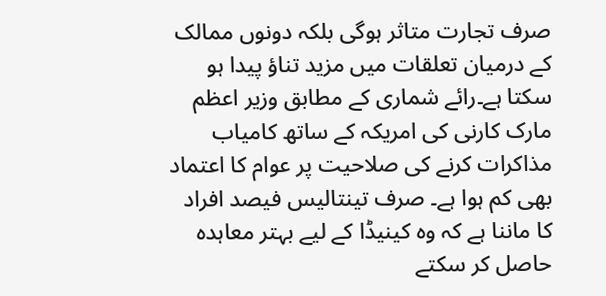صرف تجارت متاثر ہوگی بلکہ دونوں ممالک کے درمیان تعلقات میں مزید تناؤ پیدا ہو سکتا ہے۔رائے شماری کے مطابق وزیر اعظم مارک کارنی کی امریکہ کے ساتھ کامیاب مذاکرات کرنے کی صلاحیت پر عوام کا اعتماد بھی کم ہوا ہے۔ صرف تینتالیس فیصد افراد کا ماننا ہے کہ وہ کینیڈا کے لیے بہتر معاہدہ حاصل کر سکتے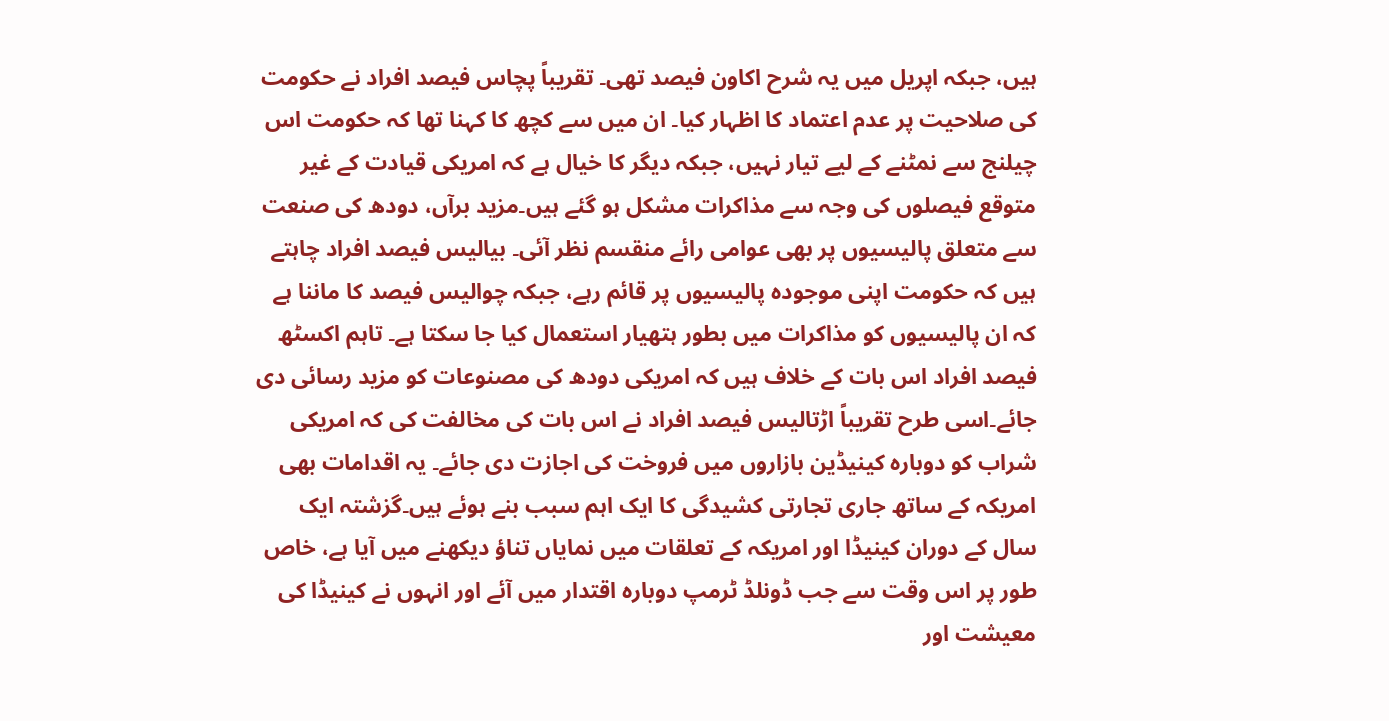ہیں، جبکہ اپریل میں یہ شرح اکاون فیصد تھی۔ تقریباً پچاس فیصد افراد نے حکومت کی صلاحیت پر عدم اعتماد کا اظہار کیا۔ ان میں سے کچھ کا کہنا تھا کہ حکومت اس چیلنج سے نمٹنے کے لیے تیار نہیں، جبکہ دیگر کا خیال ہے کہ امریکی قیادت کے غیر متوقع فیصلوں کی وجہ سے مذاکرات مشکل ہو گئے ہیں۔مزید برآں، دودھ کی صنعت سے متعلق پالیسیوں پر بھی عوامی رائے منقسم نظر آئی۔ بیالیس فیصد افراد چاہتے ہیں کہ حکومت اپنی موجودہ پالیسیوں پر قائم رہے، جبکہ چوالیس فیصد کا ماننا ہے کہ ان پالیسیوں کو مذاکرات میں بطور ہتھیار استعمال کیا جا سکتا ہے۔ تاہم اکسٹھ فیصد افراد اس بات کے خلاف ہیں کہ امریکی دودھ کی مصنوعات کو مزید رسائی دی جائے۔اسی طرح تقریباً اڑتالیس فیصد افراد نے اس بات کی مخالفت کی کہ امریکی شراب کو دوبارہ کینیڈین بازاروں میں فروخت کی اجازت دی جائے۔ یہ اقدامات بھی امریکہ کے ساتھ جاری تجارتی کشیدگی کا ایک اہم سبب بنے ہوئے ہیں۔گزشتہ ایک سال کے دوران کینیڈا اور امریکہ کے تعلقات میں نمایاں تناؤ دیکھنے میں آیا ہے، خاص طور پر اس وقت سے جب ڈونلڈ ٹرمپ دوبارہ اقتدار میں آئے اور انہوں نے کینیڈا کی معیشت اور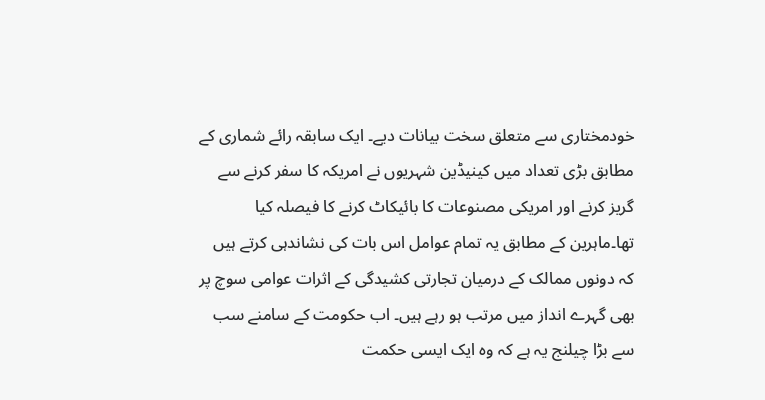خودمختاری سے متعلق سخت بیانات دیے۔ ایک سابقہ رائے شماری کے مطابق بڑی تعداد میں کینیڈین شہریوں نے امریکہ کا سفر کرنے سے گریز کرنے اور امریکی مصنوعات کا بائیکاٹ کرنے کا فیصلہ کیا تھا۔ماہرین کے مطابق یہ تمام عوامل اس بات کی نشاندہی کرتے ہیں کہ دونوں ممالک کے درمیان تجارتی کشیدگی کے اثرات عوامی سوچ پر بھی گہرے انداز میں مرتب ہو رہے ہیں۔ اب حکومت کے سامنے سب سے بڑا چیلنج یہ ہے کہ وہ ایک ایسی حکمت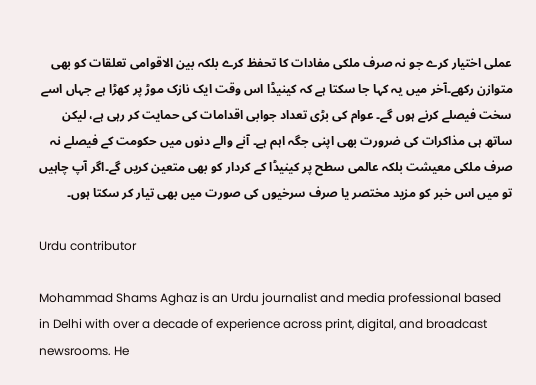عملی اختیار کرے جو نہ صرف ملکی مفادات کا تحفظ کرے بلکہ بین الاقوامی تعلقات کو بھی متوازن رکھے۔آخر میں یہ کہا جا سکتا ہے کہ کینیڈا اس وقت ایک نازک موڑ پر کھڑا ہے جہاں اسے سخت فیصلے کرنے ہوں گے۔ عوام کی بڑی تعداد جوابی اقدامات کی حمایت کر رہی ہے، لیکن ساتھ ہی مذاکرات کی ضرورت بھی اپنی جگہ اہم ہے۔ آنے والے دنوں میں حکومت کے فیصلے نہ صرف ملکی معیشت بلکہ عالمی سطح پر کینیڈا کے کردار کو بھی متعین کریں گے۔اگر آپ چاہیں تو میں اس خبر کو مزید مختصر یا صرف سرخیوں کی صورت میں بھی تیار کر سکتا ہوں۔

Urdu contributor

Mohammad Shams Aghaz is an Urdu journalist and media professional based in Delhi with over a decade of experience across print, digital, and broadcast newsrooms. He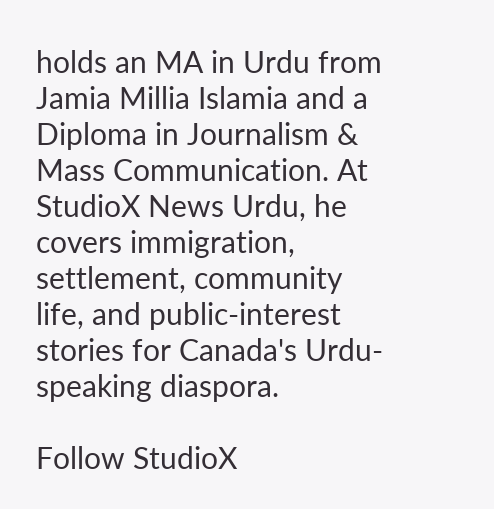holds an MA in Urdu from Jamia Millia Islamia and a Diploma in Journalism & Mass Communication. At StudioX News Urdu, he covers immigration, settlement, community life, and public-interest stories for Canada's Urdu-speaking diaspora.

Follow StudioX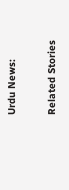Urdu News:

Related Stories